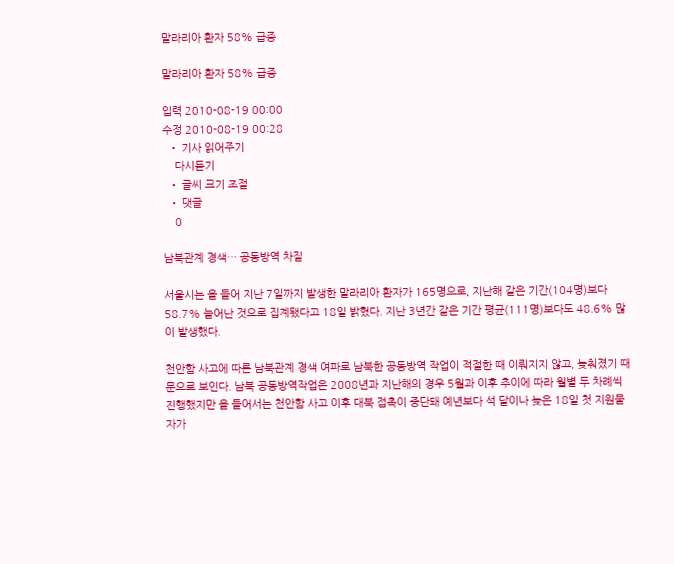말라리아 환자 58% 급증

말라리아 환자 58% 급증

입력 2010-08-19 00:00
수정 2010-08-19 00:28
  • 기사 읽어주기
    다시듣기
  • 글씨 크기 조절
  • 댓글
    0

남북관계 경색… 공동방역 차질

서울시는 올 들어 지난 7일까지 발생한 말라리아 환자가 165명으로, 지난해 같은 기간(104명)보다 58.7% 늘어난 것으로 집계됐다고 18일 밝혔다. 지난 3년간 같은 기간 평균(111명)보다도 48.6% 많이 발생했다.

천안함 사고에 따른 남북관계 경색 여파로 남북한 공동방역 작업이 적절한 때 이뤄지지 않고, 늦춰졌기 때문으로 보인다. 남북 공동방역작업은 2008년과 지난해의 경우 5월과 이후 추이에 따라 월별 두 차례씩 진행했지만 올 들어서는 천안함 사고 이후 대북 접촉이 중단돼 예년보다 석 달이나 늦은 18일 첫 지원물자가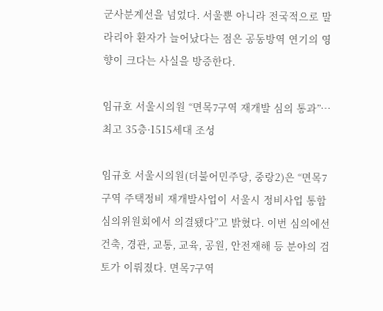군사분계선을 넘었다. 서울뿐 아니라 전국적으로 말라리아 환자가 늘어났다는 점은 공동방역 연기의 영향이 크다는 사실을 방증한다.

임규호 서울시의원 “면목7구역 재개발 심의 통과”… 최고 35층·1515세대 조성

임규호 서울시의원(더불어민주당, 중랑2)은 “면목7구역 주택정비 재개발사업이 서울시 정비사업 통합심의위원회에서 의결됐다”고 밝혔다. 이번 심의에선 건축, 경관, 교통, 교육, 공원, 안전재해 등 분야의 검토가 이뤄졌다. 면목7구역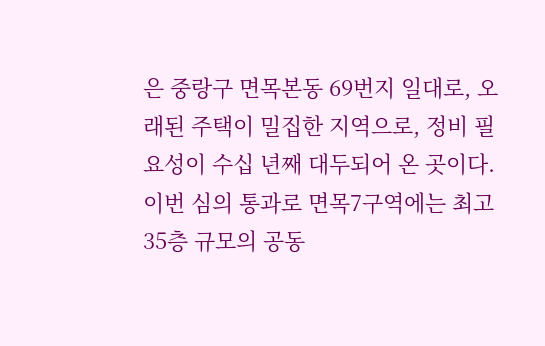은 중랑구 면목본동 69번지 일대로, 오래된 주택이 밀집한 지역으로, 정비 필요성이 수십 년째 대두되어 온 곳이다. 이번 심의 통과로 면목7구역에는 최고 35층 규모의 공동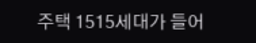주택 1515세대가 들어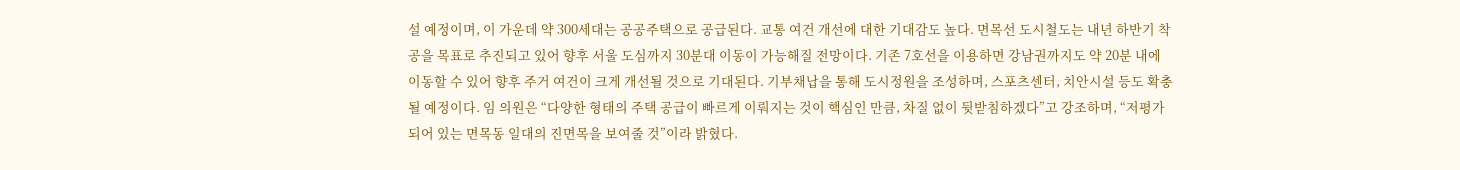설 예정이며, 이 가운데 약 300세대는 공공주택으로 공급된다. 교통 여건 개선에 대한 기대감도 높다. 면목선 도시철도는 내년 하반기 착공을 목표로 추진되고 있어 향후 서울 도심까지 30분대 이동이 가능해질 전망이다. 기존 7호선을 이용하면 강남권까지도 약 20분 내에 이동할 수 있어 향후 주거 여건이 크게 개선될 것으로 기대된다. 기부채납을 통해 도시정원을 조성하며, 스포츠센터, 치안시설 등도 확충될 예정이다. 임 의원은 “다양한 형태의 주택 공급이 빠르게 이뤄지는 것이 핵심인 만큼, 차질 없이 뒷받침하겠다”고 강조하며, “저평가되어 있는 면목동 일대의 진면목을 보여줄 것”이라 밝혔다.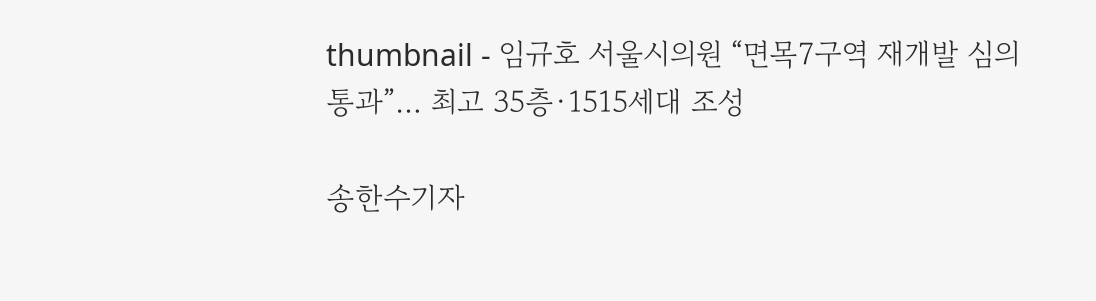thumbnail - 임규호 서울시의원 “면목7구역 재개발 심의 통과”… 최고 35층·1515세대 조성

송한수기자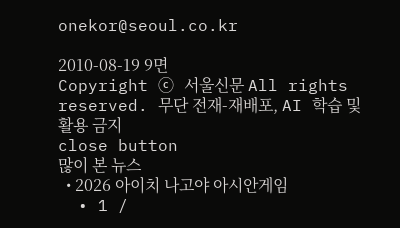onekor@seoul.co.kr

2010-08-19 9면
Copyright ⓒ 서울신문 All rights reserved. 무단 전재-재배포, AI 학습 및 활용 금지
close button
많이 본 뉴스
  • 2026 아이치 나고야 아시안게임
  • 1 /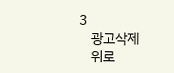3
    광고삭제
    위로